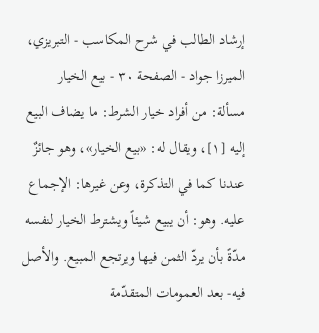إرشاد الطالب في شرح المكاسب - التبريزي، الميرزا جواد - الصفحة ٣٠ - بيع الخيار
مسألة: من أفراد خيار الشرط: ما يضاف البيع إليه [١]، ويقال له: «بيع الخيار»، وهو جائزٌ عندنا كما في التذكرة، وعن غيرها: الإجماع عليه. وهو: أن يبيع شيئاً ويشترط الخيار لنفسه مدّةً بأن يردّ الثمن فيها ويرتجع المبيع. والأصل فيه- بعد العمومات المتقدّمة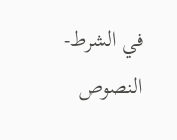في الشرط- النصوص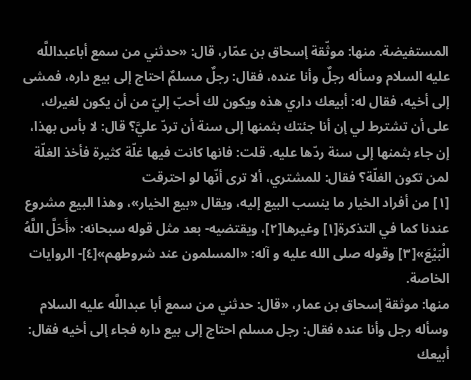المستفيضة. منها: موثّقة إسحاق بن عمّار، قال: «حدثني من سمع أباعبداللَّه عليه السلام وسأله رجلٌ وأنا عنده، فقال: رجلٌ مسلمٌ احتاج إلى بيع داره، فمشى إلى أخيه، فقال له: أبيعك داري هذه ويكون لك أحبّ إليّ من أن يكون لغيرك، على أن تشترط لي إن أنا جئتك بثمنها إلى سنة أن تردّ عليَّ؟ قال: لا بأس بهذا، إن جاء بثمنها إلى سنة ردّها عليه. قلت: فانها كانت فيها غلّة كثيرة فأخذ الغلّة لمن تكون الغلّة؟ فقال: للمشتري، ألا ترى أنّها لو احترقت
[١] من أفراد الخيار ما ينسب البيع إليه، ويقال «بيع الخيار»، وهذا البيع مشروع عندنا كما في التذكرة[١] وغيرها[٢]، ويقتضيه- بعد مثل قوله سبحانه: «أَحَلَّ اللَّهُ الْبَيْعَ»[٣] وقوله صلى الله عليه و آله: «المسلمون عند شروطهم»[٤]- الروايات الخاصة.
منها: موثقة إسحاق بن عمار، «قال: حدثني من سمع أبا عبداللَّه عليه السلام وسأله رجل وأنا عنده فقال: رجل مسلم احتاج إلى بيع داره فجاء إلى أخيه فقال: أبيعك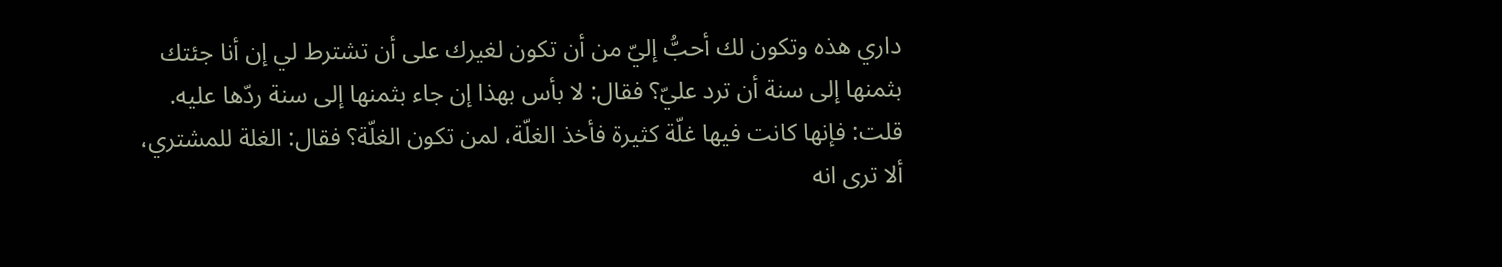داري هذه وتكون لك أحبُّ إليّ من أن تكون لغيرك على أن تشترط لي إن أنا جئتك بثمنها إلى سنة أن ترد عليّ؟ فقال: لا بأس بهذا إن جاء بثمنها إلى سنة ردّها عليه. قلت: فإنها كانت فيها غلّة كثيرة فأخذ الغلّة، لمن تكون الغلّة؟ فقال: الغلة للمشتري، ألا ترى انه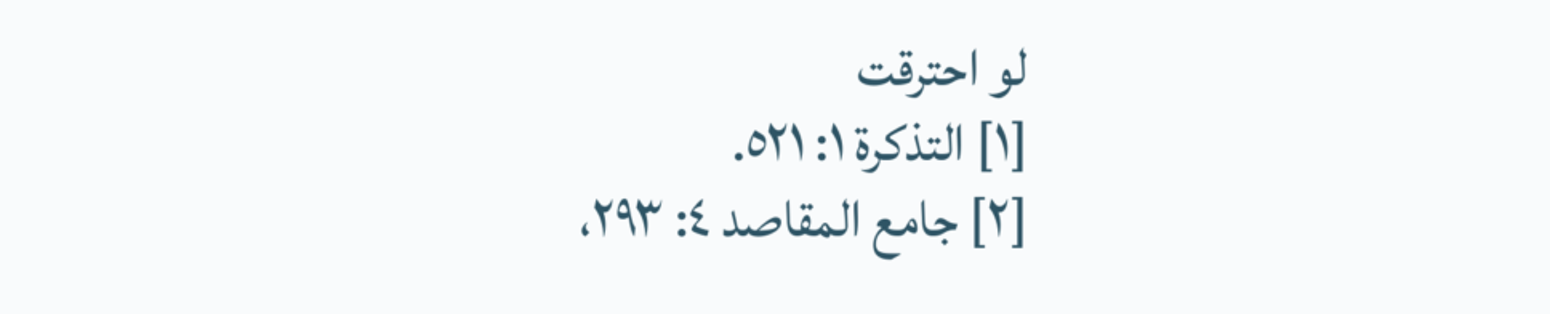لو احترقت
[١] التذكرة ١: ٥٢١.
[٢] جامع المقاصد ٤: ٢٩٣،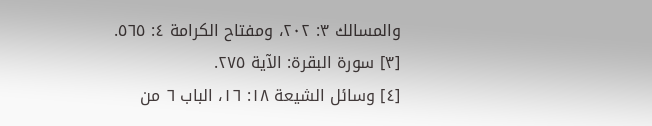والمسالك ٣: ٢٠٢، ومفتاح الكرامة ٤: ٥٦٥.
[٣] سورة البقرة: الآية ٢٧٥.
[٤] وسائل الشيعة ١٨: ١٦، الباب ٦ من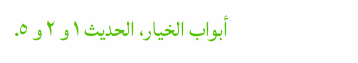أبواب الخيار، الحديث ١ و ٢ و ٥.